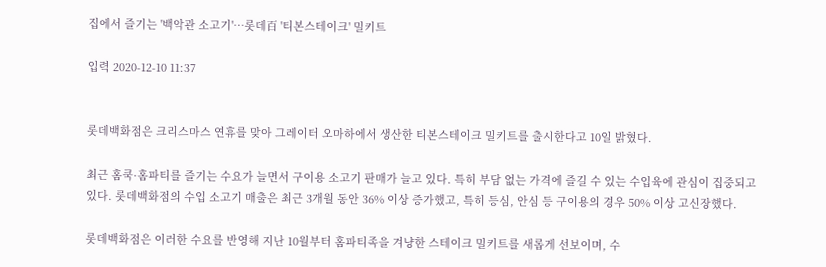집에서 즐기는 '백악관 소고기'…롯데百 '티본스테이크' 밀키트

입력 2020-12-10 11:37


롯데백화점은 크리스마스 연휴를 맞아 그레이터 오마하에서 생산한 티본스테이크 밀키트를 출시한다고 10일 밝혔다.

최근 홈쿡·홈파티를 즐기는 수요가 늘면서 구이용 소고기 판매가 늘고 있다. 특히 부담 없는 가격에 즐길 수 있는 수입육에 관심이 집중되고 있다. 롯데백화점의 수입 소고기 매출은 최근 3개월 동안 36% 이상 증가했고, 특히 등심, 안심 등 구이용의 경우 50% 이상 고신장했다.

롯데백화점은 이러한 수요를 반영해 지난 10월부터 홈파티족을 겨냥한 스테이크 밀키트를 새롭게 선보이며, 수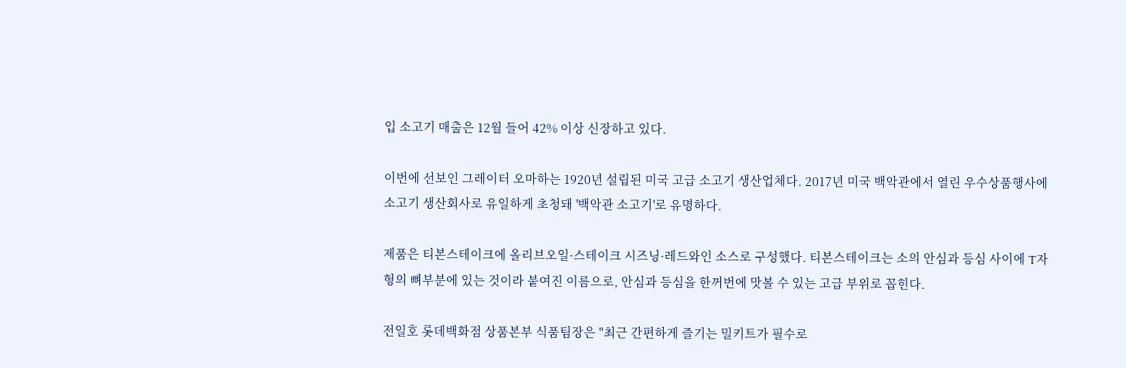입 소고기 매출은 12월 들어 42% 이상 신장하고 있다.

이번에 선보인 그레이터 오마하는 1920년 설립된 미국 고급 소고기 생산업체다. 2017년 미국 백악관에서 열린 우수상품행사에 소고기 생산회사로 유일하게 초청돼 '백악관 소고기'로 유명하다.

제품은 티본스테이크에 올리브오일·스테이크 시즈닝·레드와인 소스로 구성했다. 티본스테이크는 소의 안심과 등심 사이에 T자형의 뼈부분에 있는 것이라 붙여진 이름으로, 안심과 등심을 한꺼번에 맛볼 수 있는 고급 부위로 꼽힌다.

전일호 롯데백화점 상품본부 식품팀장은 "최근 간편하게 즐기는 밀키트가 필수로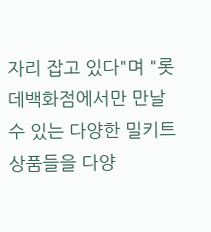자리 잡고 있다"며 "롯데백화점에서만 만날 수 있는 다양한 밀키트 상품들을 다양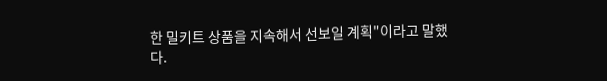한 밀키트 상품을 지속해서 선보일 계획"이라고 말했다.